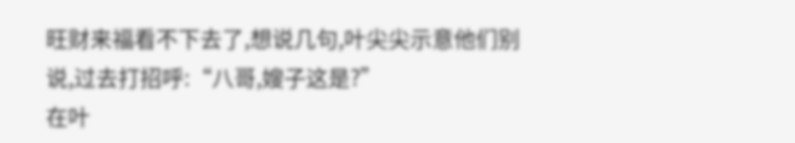旺财来福看不下去了,想说几句,叶尖尖示意他们别说,过去打招呼:“八哥,嫂子这是?”
在叶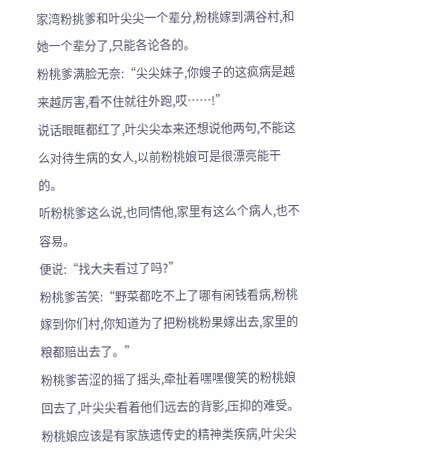家湾粉挑爹和叶尖尖一个辈分,粉桃嫁到满谷村,和她一个辈分了,只能各论各的。
粉桃爹满脸无奈:“尖尖妹子,你嫂子的这疯病是越来越厉害,看不住就往外跑,哎……!”
说话眼眶都红了,叶尖尖本来还想说他两句,不能这么对待生病的女人,以前粉桃娘可是很漂亮能干的。
听粉桃爹这么说,也同情他,家里有这么个病人,也不容易。
便说:“找大夫看过了吗?”
粉桃爹苦笑:“野菜都吃不上了哪有闲钱看病,粉桃嫁到你们村,你知道为了把粉桃粉果嫁出去,家里的粮都赔出去了。”
粉桃爹苦涩的摇了摇头,牵扯着嘿嘿傻笑的粉桃娘回去了,叶尖尖看着他们远去的背影,压抑的难受。
粉桃娘应该是有家族遗传史的精神类疾病,叶尖尖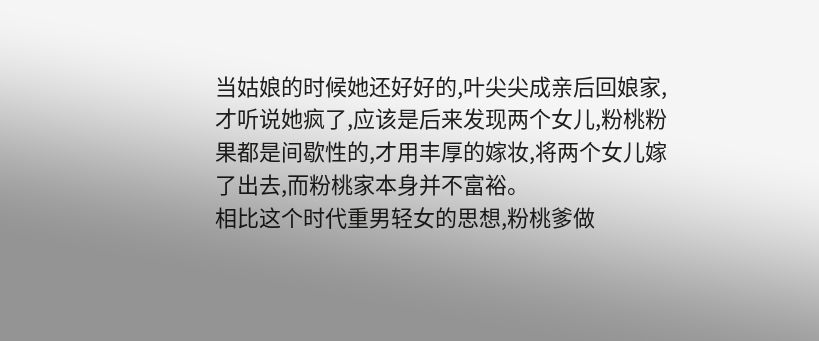当姑娘的时候她还好好的,叶尖尖成亲后回娘家,才听说她疯了,应该是后来发现两个女儿,粉桃粉果都是间歇性的,才用丰厚的嫁妆,将两个女儿嫁了出去,而粉桃家本身并不富裕。
相比这个时代重男轻女的思想,粉桃爹做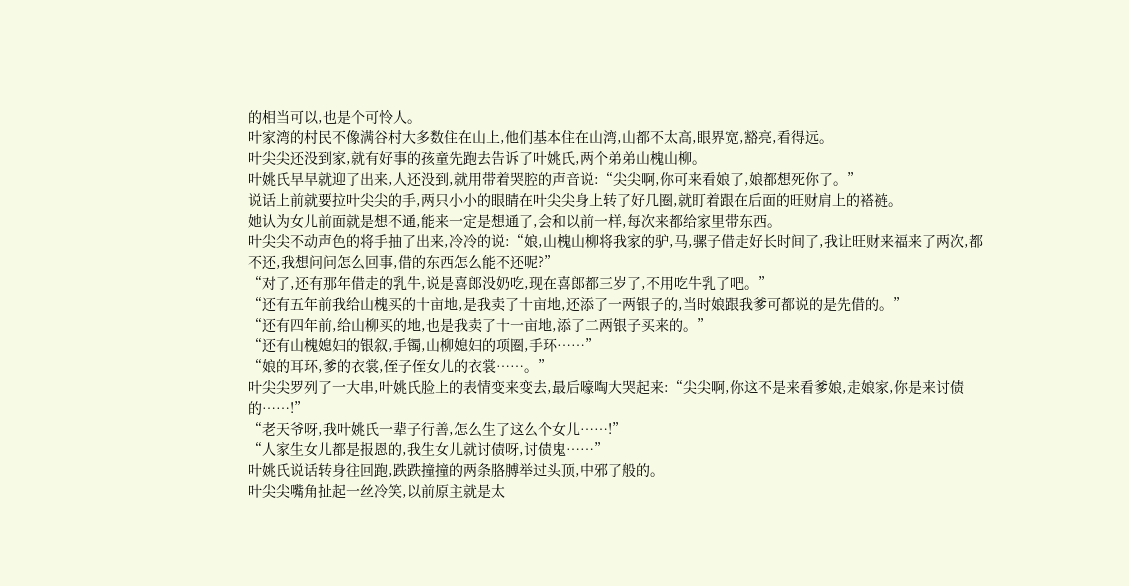的相当可以,也是个可怜人。
叶家湾的村民不像满谷村大多数住在山上,他们基本住在山湾,山都不太高,眼界宽,豁亮,看得远。
叶尖尖还没到家,就有好事的孩童先跑去告诉了叶姚氏,两个弟弟山槐山柳。
叶姚氏早早就迎了出来,人还没到,就用带着哭腔的声音说:“尖尖啊,你可来看娘了,娘都想死你了。”
说话上前就要拉叶尖尖的手,两只小小的眼睛在叶尖尖身上转了好几圈,就盯着跟在后面的旺财肩上的褡裢。
她认为女儿前面就是想不通,能来一定是想通了,会和以前一样,每次来都给家里带东西。
叶尖尖不动声色的将手抽了出来,冷冷的说:“娘,山槐山柳将我家的驴,马,骡子借走好长时间了,我让旺财来福来了两次,都不还,我想问问怎么回事,借的东西怎么能不还呢?”
“对了,还有那年借走的乳牛,说是喜郎没奶吃,现在喜郎都三岁了,不用吃牛乳了吧。”
“还有五年前我给山槐买的十亩地,是我卖了十亩地,还添了一两银子的,当时娘跟我爹可都说的是先借的。”
“还有四年前,给山柳买的地,也是我卖了十一亩地,添了二两银子买来的。”
“还有山槐媳妇的银叙,手镯,山柳媳妇的项圈,手环……”
“娘的耳环,爹的衣裳,侄子侄女儿的衣裳……。”
叶尖尖罗列了一大串,叶姚氏脸上的表情变来变去,最后嚎啕大哭起来:“尖尖啊,你这不是来看爹娘,走娘家,你是来讨债的……!”
“老天爷呀,我叶姚氏一辈子行善,怎么生了这么个女儿……!”
“人家生女儿都是报恩的,我生女儿就讨债呀,讨债鬼……”
叶姚氏说话转身往回跑,跌跌撞撞的两条胳膊举过头顶,中邪了般的。
叶尖尖嘴角扯起一丝冷笑,以前原主就是太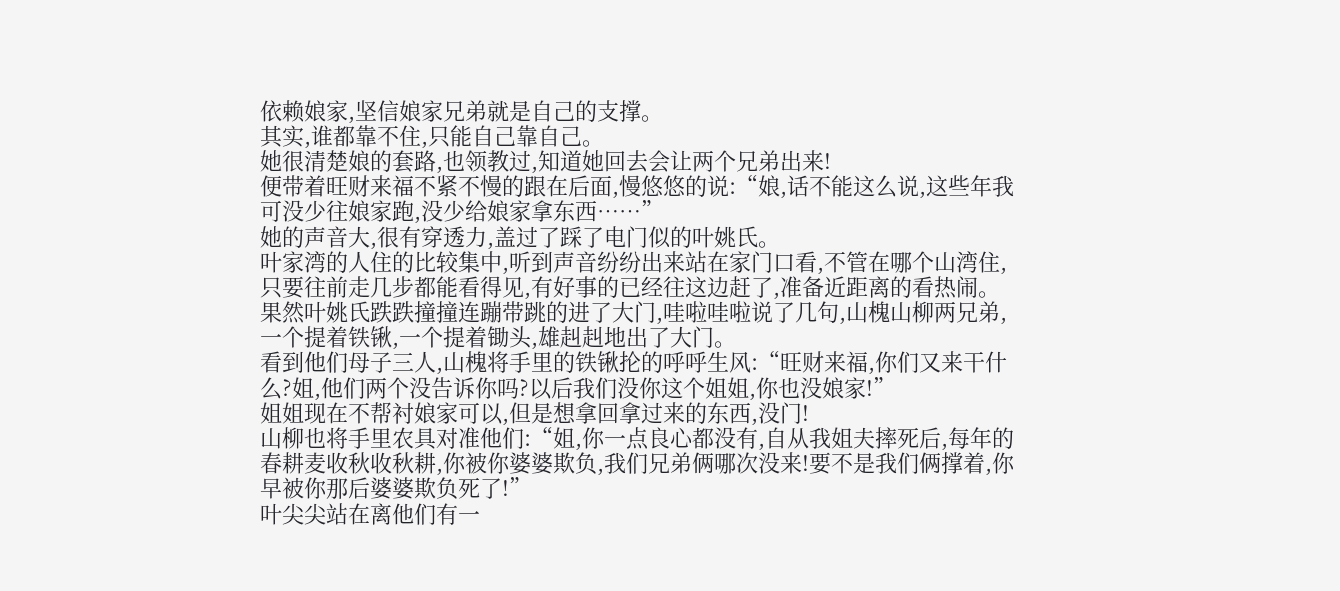依赖娘家,坚信娘家兄弟就是自己的支撑。
其实,谁都靠不住,只能自己靠自己。
她很清楚娘的套路,也领教过,知道她回去会让两个兄弟出来!
便带着旺财来福不紧不慢的跟在后面,慢悠悠的说:“娘,话不能这么说,这些年我可没少往娘家跑,没少给娘家拿东西……”
她的声音大,很有穿透力,盖过了踩了电门似的叶姚氏。
叶家湾的人住的比较集中,听到声音纷纷出来站在家门口看,不管在哪个山湾住,只要往前走几步都能看得见,有好事的已经往这边赶了,准备近距离的看热闹。
果然叶姚氏跌跌撞撞连蹦带跳的进了大门,哇啦哇啦说了几句,山槐山柳两兄弟,一个提着铁锹,一个提着锄头,雄赳赳地出了大门。
看到他们母子三人,山槐将手里的铁锹抡的呼呼生风:“旺财来福,你们又来干什么?姐,他们两个没告诉你吗?以后我们没你这个姐姐,你也没娘家!”
姐姐现在不帮衬娘家可以,但是想拿回拿过来的东西,没门!
山柳也将手里农具对准他们:“姐,你一点良心都没有,自从我姐夫摔死后,每年的春耕麦收秋收秋耕,你被你婆婆欺负,我们兄弟俩哪次没来!要不是我们俩撑着,你早被你那后婆婆欺负死了!”
叶尖尖站在离他们有一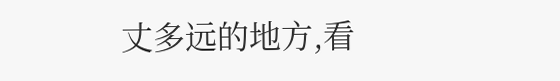丈多远的地方,看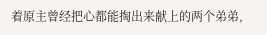着原主曾经把心都能掏出来献上的两个弟弟,